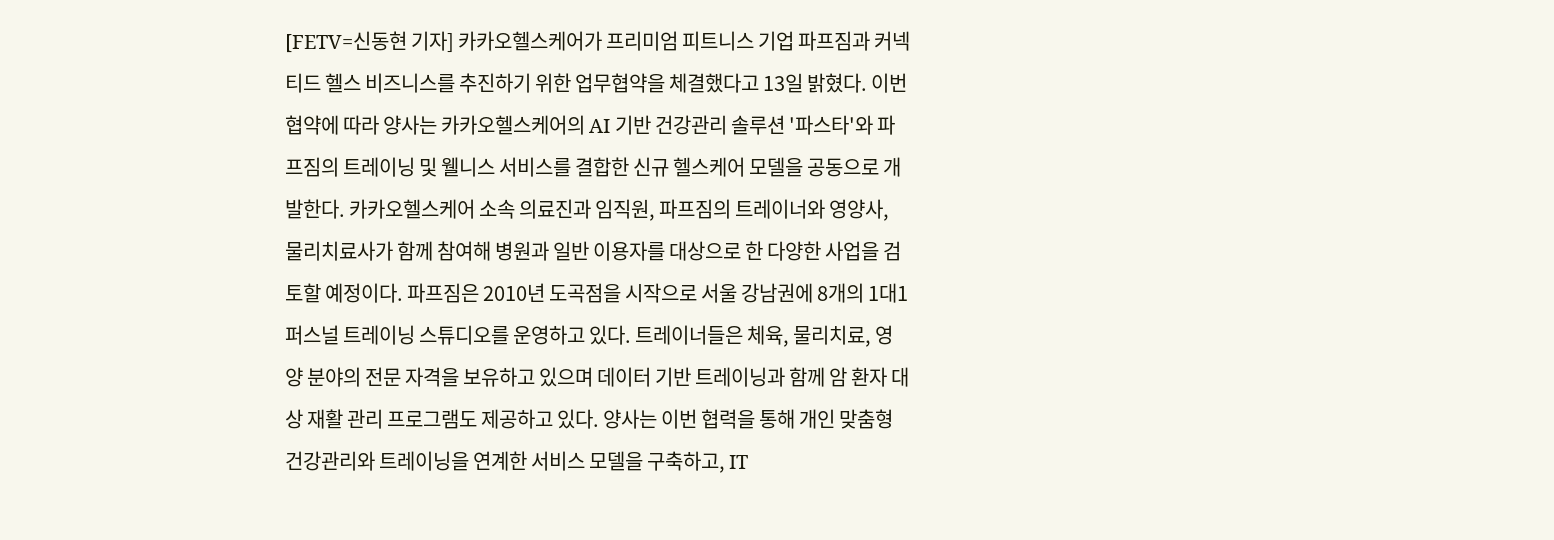[FETV=신동현 기자] 카카오헬스케어가 프리미엄 피트니스 기업 파프짐과 커넥티드 헬스 비즈니스를 추진하기 위한 업무협약을 체결했다고 13일 밝혔다. 이번 협약에 따라 양사는 카카오헬스케어의 AI 기반 건강관리 솔루션 '파스타'와 파프짐의 트레이닝 및 웰니스 서비스를 결합한 신규 헬스케어 모델을 공동으로 개발한다. 카카오헬스케어 소속 의료진과 임직원, 파프짐의 트레이너와 영양사, 물리치료사가 함께 참여해 병원과 일반 이용자를 대상으로 한 다양한 사업을 검토할 예정이다. 파프짐은 2010년 도곡점을 시작으로 서울 강남권에 8개의 1대1 퍼스널 트레이닝 스튜디오를 운영하고 있다. 트레이너들은 체육, 물리치료, 영양 분야의 전문 자격을 보유하고 있으며 데이터 기반 트레이닝과 함께 암 환자 대상 재활 관리 프로그램도 제공하고 있다. 양사는 이번 협력을 통해 개인 맞춤형 건강관리와 트레이닝을 연계한 서비스 모델을 구축하고, IT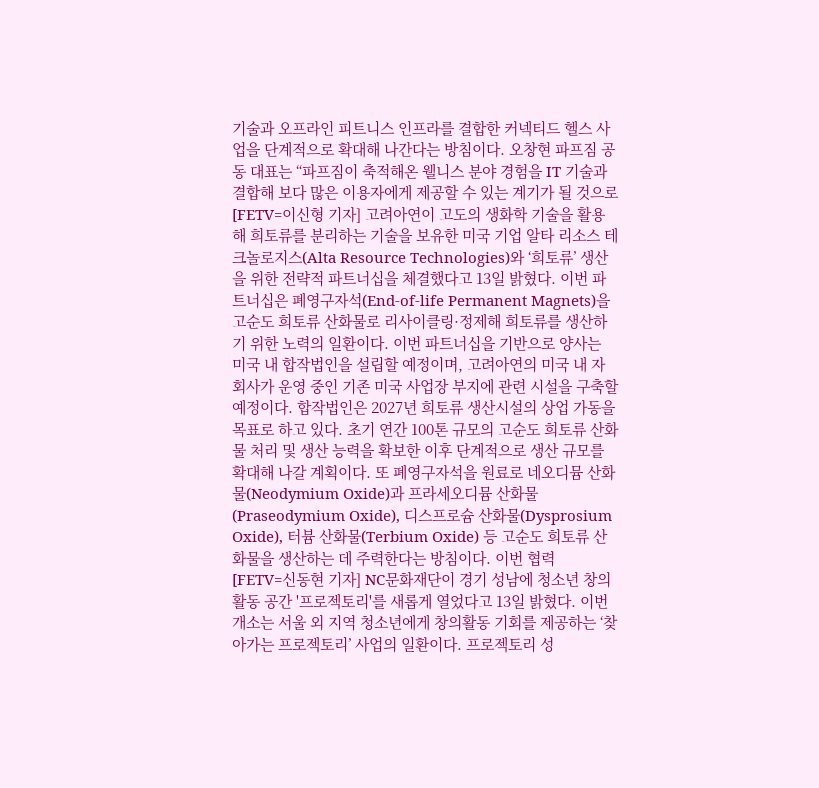기술과 오프라인 피트니스 인프라를 결합한 커넥티드 헬스 사업을 단계적으로 확대해 나간다는 방침이다. 오창현 파프짐 공동 대표는 “파프짐이 축적해온 웰니스 분야 경험을 IT 기술과 결합해 보다 많은 이용자에게 제공할 수 있는 계기가 될 것으로
[FETV=이신형 기자] 고려아연이 고도의 생화학 기술을 활용해 희토류를 분리하는 기술을 보유한 미국 기업 알타 리소스 테크놀로지스(Alta Resource Technologies)와 ‘희토류’ 생산을 위한 전략적 파트너십을 체결했다고 13일 밝혔다. 이번 파트너십은 폐영구자석(End-of-life Permanent Magnets)을 고순도 희토류 산화물로 리사이클링·정제해 희토류를 생산하기 위한 노력의 일환이다. 이번 파트너십을 기반으로 양사는 미국 내 합작법인을 설립할 예정이며, 고려아연의 미국 내 자회사가 운영 중인 기존 미국 사업장 부지에 관련 시설을 구축할 예정이다. 합작법인은 2027년 희토류 생산시설의 상업 가동을 목표로 하고 있다. 초기 연간 100톤 규모의 고순도 희토류 산화물 처리 및 생산 능력을 확보한 이후 단계적으로 생산 규모를 확대해 나갈 계획이다. 또 폐영구자석을 원료로 네오디뮴 산화물(Neodymium Oxide)과 프라세오디뮴 산화물(Praseodymium Oxide), 디스프로슘 산화물(Dysprosium Oxide), 터븀 산화물(Terbium Oxide) 등 고순도 희토류 산화물을 생산하는 데 주력한다는 방침이다. 이번 협력
[FETV=신동현 기자] NC문화재단이 경기 성남에 청소년 창의활동 공간 '프로젝토리'를 새롭게 열었다고 13일 밝혔다. 이번 개소는 서울 외 지역 청소년에게 창의활동 기회를 제공하는 ‘찾아가는 프로젝토리’ 사업의 일환이다. 프로젝토리 성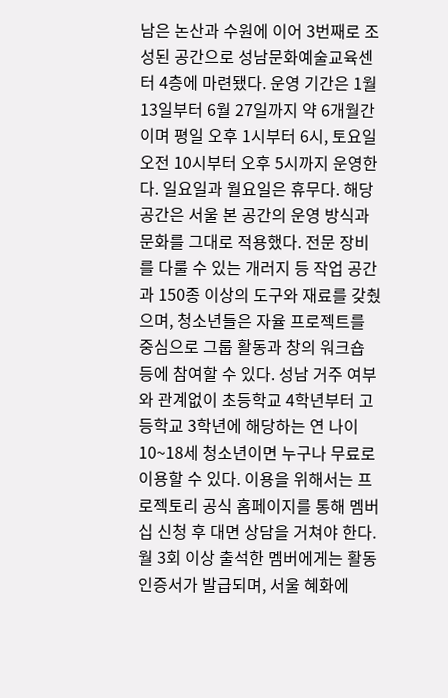남은 논산과 수원에 이어 3번째로 조성된 공간으로 성남문화예술교육센터 4층에 마련됐다. 운영 기간은 1월 13일부터 6월 27일까지 약 6개월간이며 평일 오후 1시부터 6시, 토요일 오전 10시부터 오후 5시까지 운영한다. 일요일과 월요일은 휴무다. 해당 공간은 서울 본 공간의 운영 방식과 문화를 그대로 적용했다. 전문 장비를 다룰 수 있는 개러지 등 작업 공간과 150종 이상의 도구와 재료를 갖췄으며, 청소년들은 자율 프로젝트를 중심으로 그룹 활동과 창의 워크숍 등에 참여할 수 있다. 성남 거주 여부와 관계없이 초등학교 4학년부터 고등학교 3학년에 해당하는 연 나이 10~18세 청소년이면 누구나 무료로 이용할 수 있다. 이용을 위해서는 프로젝토리 공식 홈페이지를 통해 멤버십 신청 후 대면 상담을 거쳐야 한다. 월 3회 이상 출석한 멤버에게는 활동 인증서가 발급되며, 서울 혜화에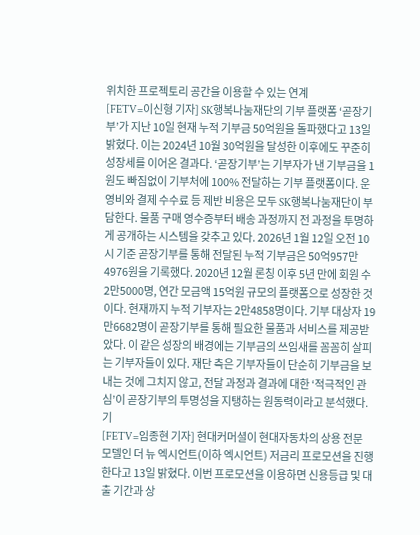위치한 프로젝토리 공간을 이용할 수 있는 연계
[FETV=이신형 기자] SK행복나눔재단의 기부 플랫폼 ‘곧장기부’가 지난 10일 현재 누적 기부금 50억원을 돌파했다고 13일 밝혔다. 이는 2024년 10월 30억원을 달성한 이후에도 꾸준히 성장세를 이어온 결과다. ‘곧장기부’는 기부자가 낸 기부금을 1원도 빠짐없이 기부처에 100% 전달하는 기부 플랫폼이다. 운영비와 결제 수수료 등 제반 비용은 모두 SK행복나눔재단이 부담한다. 물품 구매 영수증부터 배송 과정까지 전 과정을 투명하게 공개하는 시스템을 갖추고 있다. 2026년 1월 12일 오전 10시 기준 곧장기부를 통해 전달된 누적 기부금은 50억957만4976원을 기록했다. 2020년 12월 론칭 이후 5년 만에 회원 수 2만5000명, 연간 모금액 15억원 규모의 플랫폼으로 성장한 것이다. 현재까지 누적 기부자는 2만4858명이다. 기부 대상자 19만6682명이 곧장기부를 통해 필요한 물품과 서비스를 제공받았다. 이 같은 성장의 배경에는 기부금의 쓰임새를 꼼꼼히 살피는 기부자들이 있다. 재단 측은 기부자들이 단순히 기부금을 보내는 것에 그치지 않고, 전달 과정과 결과에 대한 ‘적극적인 관심’이 곧장기부의 투명성을 지탱하는 원동력이라고 분석했다. 기
[FETV=임종현 기자] 현대커머셜이 현대자동차의 상용 전문 모델인 더 뉴 엑시언트(이하 엑시언트) 저금리 프로모션을 진행한다고 13일 밝혔다. 이번 프로모션을 이용하면 신용등급 및 대출 기간과 상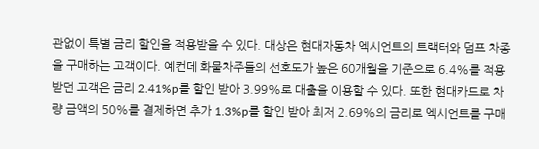관없이 특별 금리 할인을 적용받을 수 있다. 대상은 현대자동차 엑시언트의 트랙터와 덤프 차종을 구매하는 고객이다. 예컨데 화물차주들의 선호도가 높은 60개월을 기준으로 6.4%를 적용 받던 고객은 금리 2.41%p를 할인 받아 3.99%로 대출을 이용할 수 있다. 또한 현대카드로 차량 금액의 50%를 결제하면 추가 1.3%p를 할인 받아 최저 2.69%의 금리로 엑시언트를 구매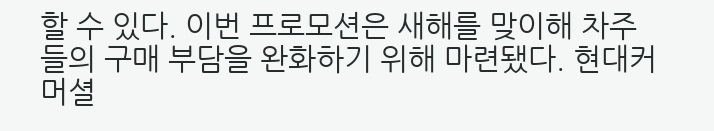할 수 있다. 이번 프로모션은 새해를 맞이해 차주들의 구매 부담을 완화하기 위해 마련됐다. 현대커머셜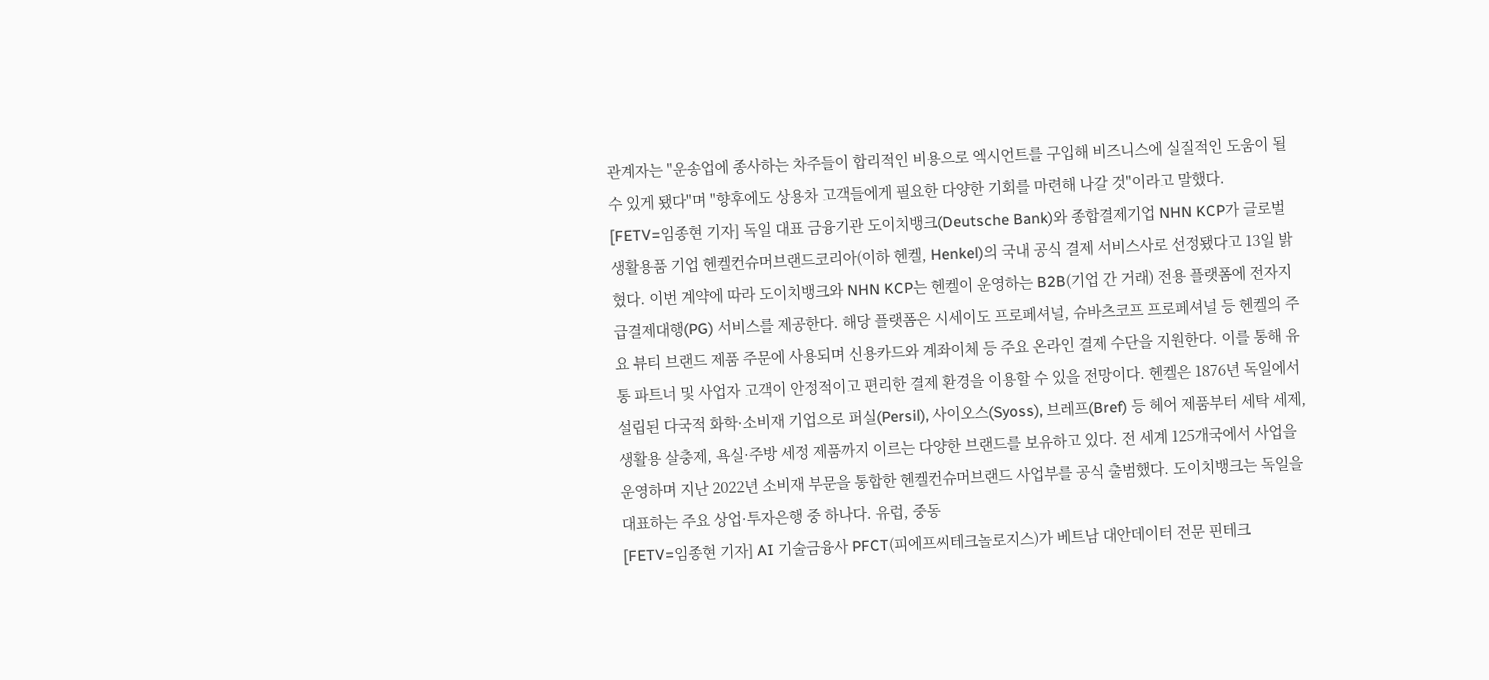관계자는 "운송업에 종사하는 차주들이 합리적인 비용으로 엑시언트를 구입해 비즈니스에 실질적인 도움이 될 수 있게 됐다"며 "향후에도 상용차 고객들에게 필요한 다양한 기회를 마련해 나갈 것"이라고 말했다.
[FETV=임종현 기자] 독일 대표 금융기관 도이치뱅크(Deutsche Bank)와 종합결제기업 NHN KCP가 글로벌 생활용품 기업 헨켈컨슈머브랜드코리아(이하 헨켈, Henkel)의 국내 공식 결제 서비스사로 선정됐다고 13일 밝혔다. 이번 계약에 따라 도이치뱅크와 NHN KCP는 헨켈이 운영하는 B2B(기업 간 거래) 전용 플랫폼에 전자지급결제대행(PG) 서비스를 제공한다. 해당 플랫폼은 시세이도 프로페셔널, 슈바츠코프 프로페셔널 등 헨켈의 주요 뷰티 브랜드 제품 주문에 사용되며 신용카드와 계좌이체 등 주요 온라인 결제 수단을 지원한다. 이를 통해 유통 파트너 및 사업자 고객이 안정적이고 편리한 결제 환경을 이용할 수 있을 전망이다. 헨켈은 1876년 독일에서 설립된 다국적 화학·소비재 기업으로 퍼실(Persil), 사이오스(Syoss), 브레프(Bref) 등 헤어 제품부터 세탁 세제, 생활용 살충제, 욕실·주방 세정 제품까지 이르는 다양한 브랜드를 보유하고 있다. 전 세계 125개국에서 사업을 운영하며 지난 2022년 소비재 부문을 통합한 헨켈컨슈머브랜드 사업부를 공식 출범했다. 도이치뱅크는 독일을 대표하는 주요 상업·투자은행 중 하나다. 유럽, 중동
[FETV=임종현 기자] AI 기술금융사 PFCT(피에프씨테크놀로지스)가 베트남 대안데이터 전문 핀테크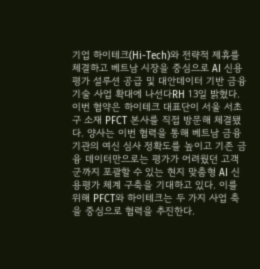기업 하이테크(Hi-Tech)와 전략적 제휴를 체결하고 베트남 시장을 중심으로 AI 신용평가 설루션 공급 및 대안데이터 기반 금융기술 사업 확대에 나선다RH 13일 밝혔다. 이번 협약은 하이테크 대표단이 서울 서초구 소재 PFCT 본사를 직접 방문해 체결됐다. 양사는 이번 협력을 통해 베트남 금융기관의 여신 심사 정확도를 높이고 기존 금융 데이터만으로는 평가가 어려웠던 고객군까지 포괄할 수 있는 현지 맞춤형 AI 신용평가 체계 구축을 기대하고 있다. 이를 위해 PFCT와 하이테크는 두 가지 사업 축을 중심으로 협력을 추진한다.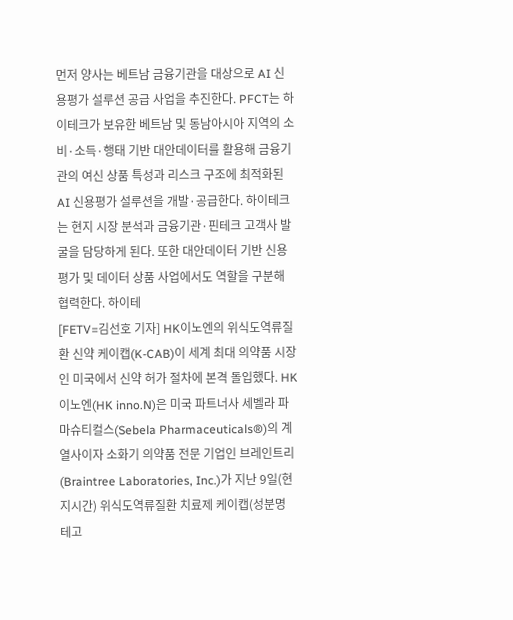먼저 양사는 베트남 금융기관을 대상으로 AI 신용평가 설루션 공급 사업을 추진한다. PFCT는 하이테크가 보유한 베트남 및 동남아시아 지역의 소비·소득·행태 기반 대안데이터를 활용해 금융기관의 여신 상품 특성과 리스크 구조에 최적화된 AI 신용평가 설루션을 개발·공급한다. 하이테크는 현지 시장 분석과 금융기관·핀테크 고객사 발굴을 담당하게 된다. 또한 대안데이터 기반 신용평가 및 데이터 상품 사업에서도 역할을 구분해 협력한다. 하이테
[FETV=김선호 기자] HK이노엔의 위식도역류질환 신약 케이캡(K-CAB)이 세계 최대 의약품 시장인 미국에서 신약 허가 절차에 본격 돌입했다. HK이노엔(HK inno.N)은 미국 파트너사 세벨라 파마슈티컬스(Sebela Pharmaceuticals®)의 계열사이자 소화기 의약품 전문 기업인 브레인트리(Braintree Laboratories, Inc.)가 지난 9일(현지시간) 위식도역류질환 치료제 케이캡(성분명 테고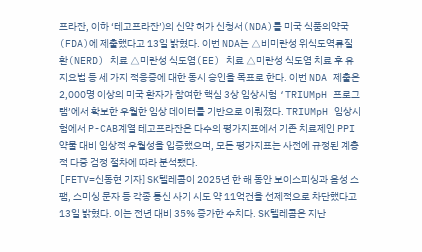프라잔, 이하 ‘테고프라잔’)의 신약 허가 신청서(NDA)를 미국 식품의약국(FDA)에 제출했다고 13일 밝혔다. 이번 NDA는 △비미란성 위식도역류질환(NERD) 치료 △미란성 식도염(EE) 치료 △미란성 식도염 치료 후 유지요법 등 세 가지 적응증에 대한 동시 승인을 목표로 한다. 이번 NDA 제출은 2,000명 이상의 미국 환자가 참여한 핵심 3상 임상시험 ‘TRIUMpH 프로그램’에서 확보한 우월한 임상 데이터를 기반으로 이뤄졌다. TRIUMpH 임상시험에서 P-CAB계열 테고프라잔은 다수의 평가지표에서 기존 치료제인 PPI 약물 대비 임상적 우월성을 입증했으며, 모든 평가지표는 사전에 규정된 계층적 다중 검정 절차에 따라 분석됐다.
[FETV=신동현 기자] SK텔레콤이 2025년 한 해 동안 보이스피싱과 음성 스팸, 스미싱 문자 등 각종 통신 사기 시도 약 11억건을 선제적으로 차단했다고 13일 밝혔다. 이는 전년 대비 35% 증가한 수치다. SK텔레콤은 지난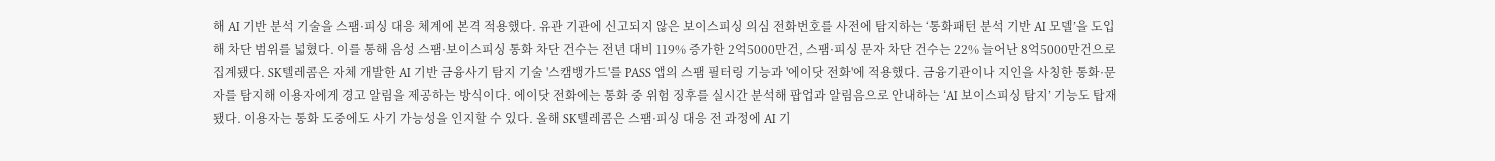해 AI 기반 분석 기술을 스팸·피싱 대응 체계에 본격 적용했다. 유관 기관에 신고되지 않은 보이스피싱 의심 전화번호를 사전에 탐지하는 ‘통화패턴 분석 기반 AI 모델’을 도입해 차단 범위를 넓혔다. 이를 통해 음성 스팸·보이스피싱 통화 차단 건수는 전년 대비 119% 증가한 2억5000만건, 스팸·피싱 문자 차단 건수는 22% 늘어난 8억5000만건으로 집계됐다. SK텔레콤은 자체 개발한 AI 기반 금융사기 탐지 기술 '스캠뱅가드'를 PASS 앱의 스팸 필터링 기능과 '에이닷 전화'에 적용했다. 금융기관이나 지인을 사칭한 통화·문자를 탐지해 이용자에게 경고 알림을 제공하는 방식이다. 에이닷 전화에는 통화 중 위험 징후를 실시간 분석해 팝업과 알림음으로 안내하는 ‘AI 보이스피싱 탐지’ 기능도 탑재됐다. 이용자는 통화 도중에도 사기 가능성을 인지할 수 있다. 올해 SK텔레콤은 스팸·피싱 대응 전 과정에 AI 기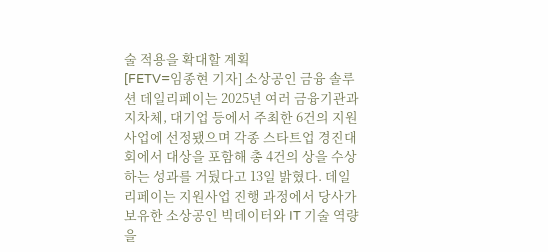술 적용을 확대할 계획
[FETV=임종현 기자] 소상공인 금융 솔루션 데일리페이는 2025년 여러 금융기관과 지차체, 대기업 등에서 주최한 6건의 지원사업에 선정됐으며 각종 스타트업 경진대회에서 대상을 포함해 총 4건의 상을 수상하는 성과를 거뒀다고 13일 밝혔다. 데일리페이는 지원사업 진행 과정에서 당사가 보유한 소상공인 빅데이터와 IT 기술 역량을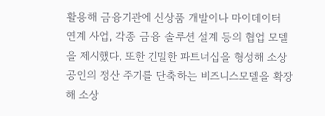활용해 금융기관에 신상품 개발이나 마이데이터 연계 사업, 각종 금융 솔루션 설계 등의 협업 모델을 제시했다. 또한 긴밀한 파트너십을 형성해 소상공인의 정산 주기를 단축하는 비즈니스모델을 확장해 소상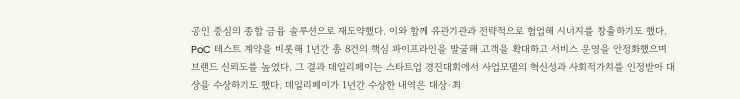공인 중심의 종합 금융 솔루션으로 재도약했다. 이와 함께 유관기관과 전략적으로 협업해 시너지를 창출하기도 했다. PoC 테스트 계약을 비롯해 1년간 총 8건의 핵심 파이프라인을 발굴해 고객을 확대하고 서비스 운영을 안정화했으며 브랜드 신뢰도를 높였다. 그 결과 데일리페이는 스타트업 경진대회에서 사업모델의 혁신성과 사회적가치를 인정받아 대상을 수상하기도 했다. 데일리페이가 1년간 수상한 내역은 대상·최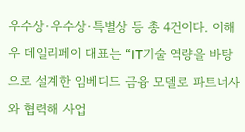우수상·우수상·특별상 등 총 4건이다. 이해우 데일리페이 대표는 “IT기술 역량을 바탕으로 설계한 임베디드 금융 모델로 파트너사와 협력해 사업